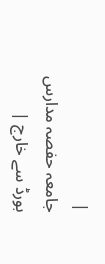|
جامعہ حفصہ مدارس بورڈ سے خارج |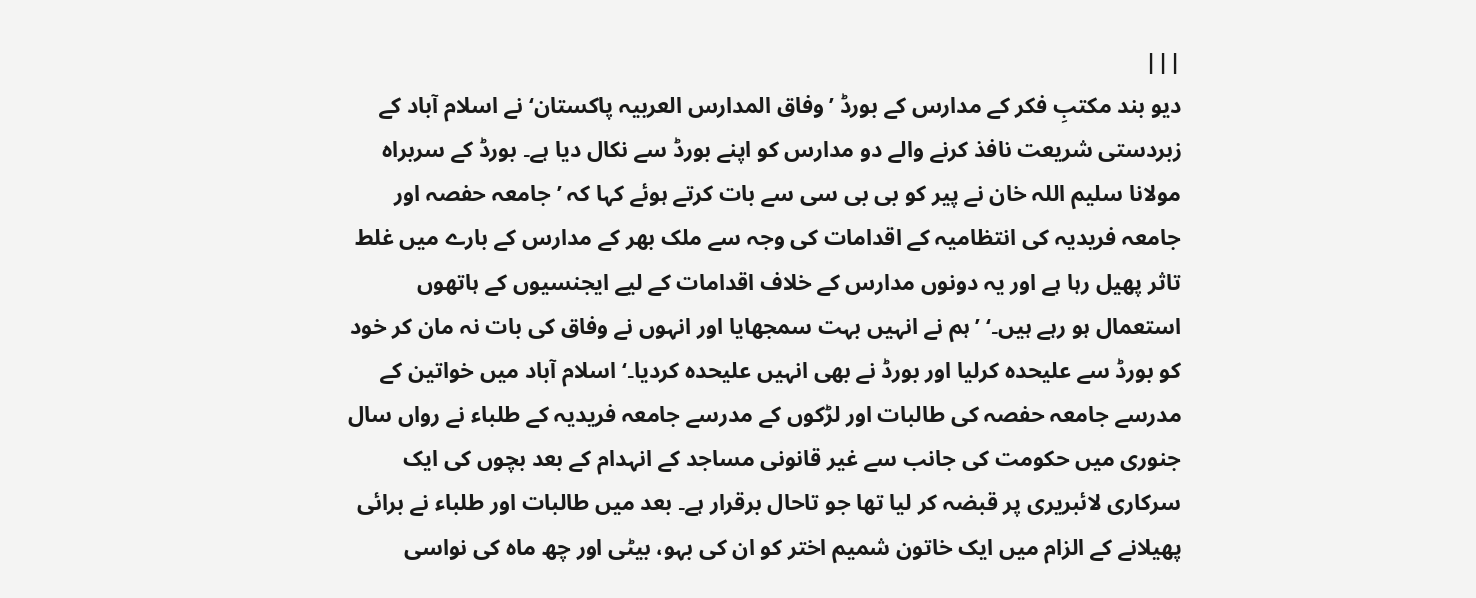|||
دیو بند مکتبِ فکر کے مدارس کے بورڈ ’وفاق المدارس العربیہ پاکستان‘ نے اسلام آباد کے زبردستی شریعت نافذ کرنے والے دو مدارس کو اپنے بورڈ سے نکال دیا ہے۔ بورڈ کے سربراہ مولانا سلیم اللہ خان نے پیر کو بی بی سی سے بات کرتے ہوئے کہا کہ ’جامعہ حفصہ اور جامعہ فریدیہ کی انتظامیہ کے اقدامات کی وجہ سے ملک بھر کے مدارس کے بارے میں غلط تاثر پھیل رہا ہے اور یہ دونوں مدارس کے خلاف اقدامات کے لیے ایجنسیوں کے ہاتھوں استعمال ہو رہے ہیں۔‘ ’ہم نے انہیں بہت سمجھایا اور انہوں نے وفاق کی بات نہ مان کر خود کو بورڈ سے علیحدہ کرلیا اور بورڈ نے بھی انہیں علیحدہ کردیا۔‘ اسلام آباد میں خواتین کے مدرسے جامعہ حفصہ کی طالبات اور لڑکوں کے مدرسے جامعہ فریدیہ کے طلباء نے رواں سال جنوری میں حکومت کی جانب سے غیر قانونی مساجد کے انہدام کے بعد بچوں کی ایک سرکاری لائبریری پر قبضہ کر لیا تھا جو تاحال برقرار ہے۔ بعد میں طالبات اور طلباء نے برائی پھیلانے کے الزام میں ایک خاتون شمیم اختر کو ان کی بہو، بیٹی اور چھ ماہ کی نواسی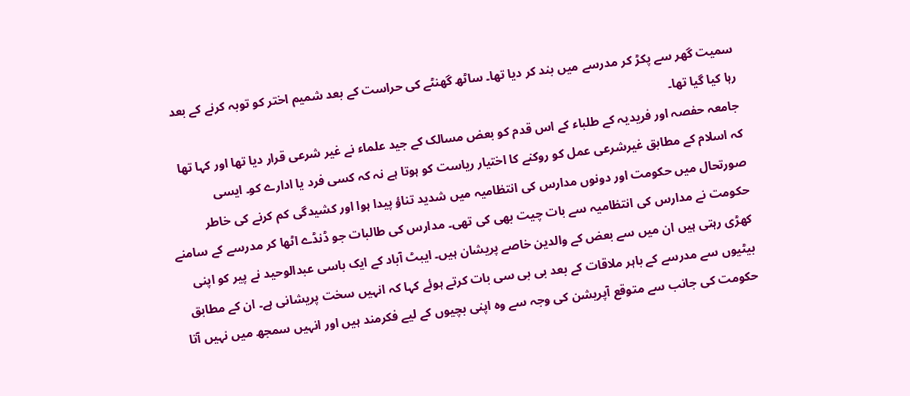سمیت گھر سے پکڑ کر مدرسے میں بند کر دیا تھا۔ ساٹھ گھنٹے کی حراست کے بعد شمیم اختر کو توبہ کرنے کے بعد رہا کیا گیا تھا۔
جامعہ حفصہ اور فریدیہ کے طلباء کے اس قدم کو بعض مسالک کے جید علماء نے غیر شرعی قرار دیا تھا اور کہا تھا کہ اسلام کے مطابق غیرشرعی عمل کو روکنے کا اختیار ریاست کو ہوتا ہے نہ کہ کسی فرد یا ادارے کو۔ ایسی صورتحال میں حکومت اور دونوں مدارس کی انتظامیہ میں شدید تناؤ پیدا ہوا اور کشیدگی کم کرنے کی خاطر حکومت نے مدارس کی انتظامیہ سے بات چیت بھی کی تھی۔ مدارس کی طالبات جو ڈنڈے اٹھا کر مدرسے کے سامنے کھڑی رہتی ہیں ان میں سے بعض کے والدین خاصے پریشان ہیں۔ ایبٹ آباد کے ایک باسی عبدالوحید نے پیر کو اپنی بیٹیوں سے مدرسے کے باہر ملاقات کے بعد بی بی سی بات کرتے ہوئے کہا کہ انہیں سخت پریشانی ہے۔ ان کے مطابق حکومت کی جانب سے متوقع آپریشن کی وجہ سے وہ اپنی بچیوں کے لیے فکرمند ہیں اور انہیں سمجھ میں نہیں آتا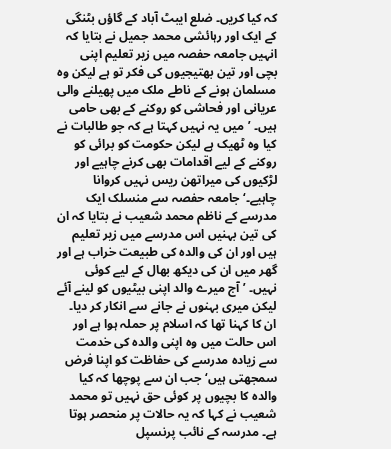کہ کیا کریں۔ ضلع ایبٹ آباد کے گاؤں بٹنگی کے ایک اور رہائشی محمد جمیل نے بتایا کہ انہیں جامعہ حفصہ میں زیر تعلیم اپنی بچی اور تین بھتیجیوں کی فکر تو ہے لیکن وہ مسلمان ہونے کے ناطے ملک میں پھیلنے والی عریانی اور فحاشی کو روکنے کے بھی حامی ہیں۔ ’میں یہ نہیں کہتا ہے کہ جو طالبات نے کیا وہ ٹھیک ہے لیکن حکومت کو برائی کو روکنے کے لیے اقدامات بھی کرنے چاہیے اور لڑکیوں کی میراتھن ریس نہیں کروانا چاہیے۔‘ جامعہ حفصہ سے منسلک ایک مدرسے کے ناظم محمد شعیب نے بتایا کہ ان کی تین بہنیں اس مدرسے میں زیر تعلیم ہیں اور ان کی والدہ کی طبیعت خراب ہے اور گھر میں ان کی دیکھ بھال کے لیے کوئی نہیں۔ ’ آج میرے والد اپنی بیٹیوں کو لینے آئے لیکن میری بہنوں نے جانے سے انکار کر دیا۔ ان کا کہنا تھا کہ اسلام پر حملہ ہوا ہے اور اس حالت میں وہ اپنی والدہ کی خدمت سے زیادہ مدرسے کی حفاظت کو اپنا فرض سمجھتی ہیں‘ جب ان سے پوچھا کہ کیا والدہ کا بچیوں پر کوئی حق نہیں تو محمد شعیب نے کہا کہ یہ حالات پر منحصر ہوتا ہے۔ مدرسہ کے نائب پرنسپل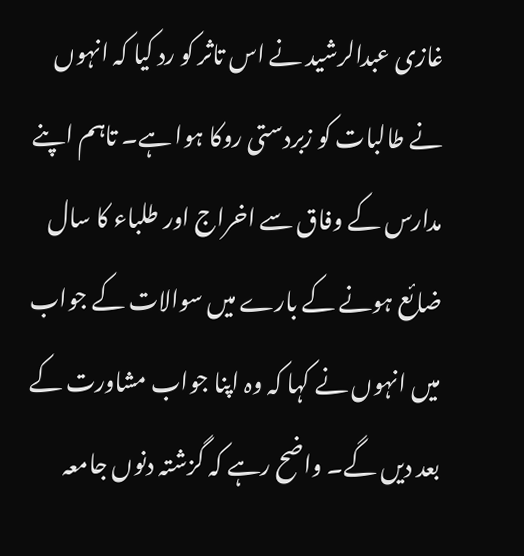غازی عبدالرشید نے اس تاثر کو رد کیا کہ انہوں نے طالبات کو زبردستی روکا ہوا ہے۔ تاہم اپنے مدارس کے وفاق سے اخراج اور طلباء کا سال ضائع ہونے کے بارے میں سوالات کے جواب میں انہوں نے کہا کہ وہ اپنا جواب مشاورت کے بعد دیں گے۔ واضح رہے کہ گزشتہ دنوں جامعہ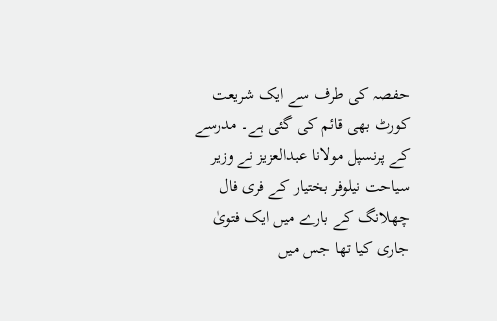حفصہ کی طرف سے ایک شریعت کورٹ بھی قائم کی گئی ہے۔ مدرسے کے پرنسپل مولانا عبدالعزیز نے وزیر سیاحت نیلوفر بختیار کے فری فال چھلانگ کے بارے میں ایک فتویٰ جاری کیا تھا جس میں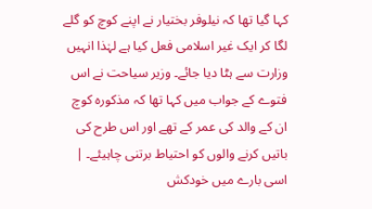کہا گیا تھا کہ نیلوفر بختیار نے اپنے کوچ کو گلے لگا کر ایک غیر اسلامی فعل کیا ہے لہٰذا انہیں وزارت سے ہٹا دیا جائے۔ وزیر سیاحت نے اس فتوے کے جواب میں کہا تھا کہ مذکورہ کوچ ان کے والد کی عمر کے تھے اور اس طرح کی باتیں کرنے والوں کو احتیاط برتنی چاہیئے۔ |
اسی بارے میں خودکش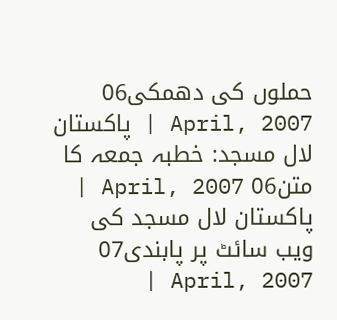حملوں کی دھمکی06 April, 2007 | پاکستان لال مسجد: خطبہ جمعہ کا متن06 April, 2007 | پاکستان لال مسجد کی ویب سائٹ پر پابندی07 April, 2007 |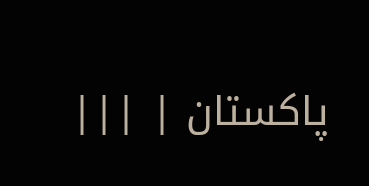پاکستان | |||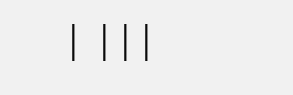| |||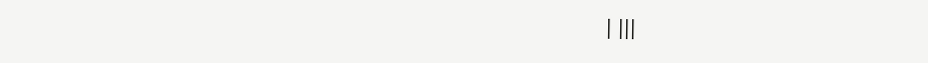| |||